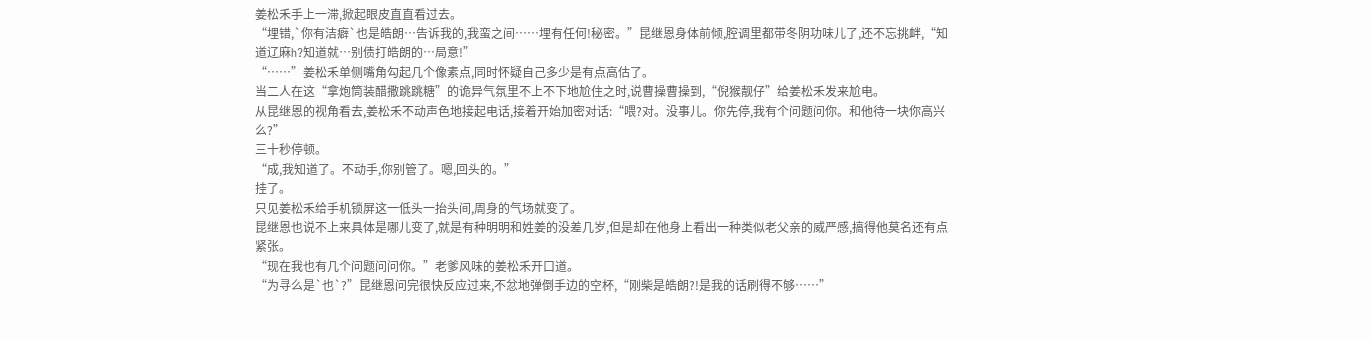姜松禾手上一滞,掀起眼皮直直看过去。
“埋错,`你有洁癖`也是皓朗…告诉我的,我蛮之间……埋有任何!秘密。”昆继恩身体前倾,腔调里都带冬阴功味儿了,还不忘挑衅,“知道辽麻h?知道就…别债打皓朗的…局意!”
“……”姜松禾单侧嘴角勾起几个像素点,同时怀疑自己多少是有点高估了。
当二人在这“拿炮筒装醋撒跳跳糖”的诡异气氛里不上不下地尬住之时,说曹操曹操到,“倪猴靓仔”给姜松禾发来尬电。
从昆继恩的视角看去,姜松禾不动声色地接起电话,接着开始加密对话:“喂?对。没事儿。你先停,我有个问题问你。和他待一块你高兴么?”
三十秒停顿。
“成,我知道了。不动手,你别管了。嗯,回头的。”
挂了。
只见姜松禾给手机锁屏这一低头一抬头间,周身的气场就变了。
昆继恩也说不上来具体是哪儿变了,就是有种明明和姓姜的没差几岁,但是却在他身上看出一种类似老父亲的威严感,搞得他莫名还有点紧张。
“现在我也有几个问题问问你。”老爹风味的姜松禾开口道。
“为寻么是`也`?”昆继恩问完很快反应过来,不忿地弹倒手边的空杯,“刚柴是皓朗?!是我的话刷得不够……”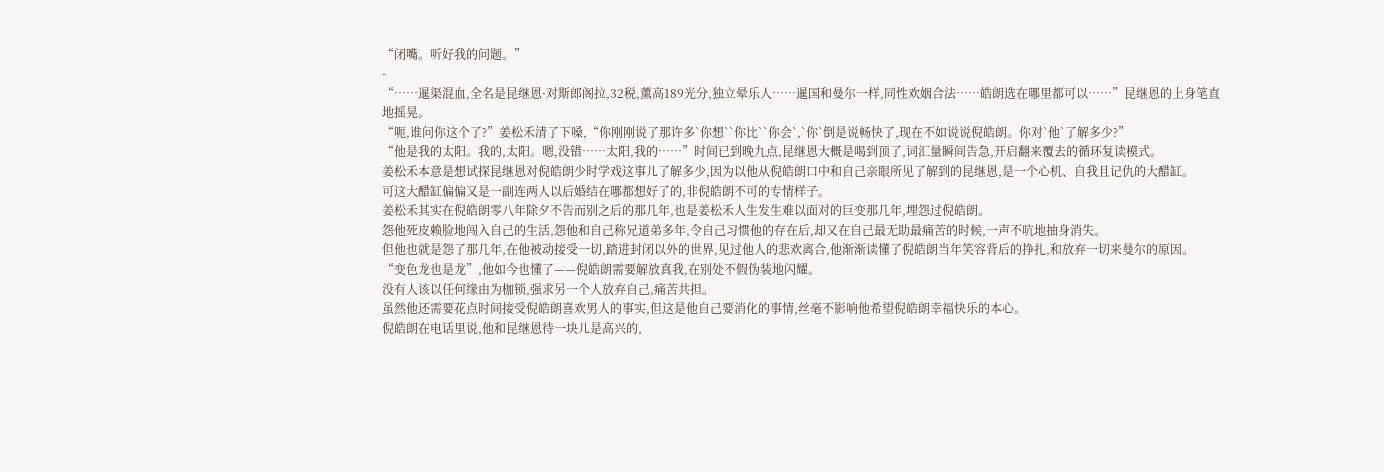“闭嘴。听好我的问题。”
-
“……暹渠混血,全名是昆继恩·对斯郎阁拉,32税,薰高189光分,独立晕乐人……暹国和曼尔一样,同性欢姻合法……皓朗选在哪里都可以……”昆继恩的上身笔直地摇晃。
“呃,谁问你这个了?”姜松禾清了下嗓,“你刚刚说了那许多`你想``你比``你会`,`你`倒是说畅快了,现在不如说说倪皓朗。你对`他`了解多少?”
“他是我的太阳。我的,太阳。嗯,没错……太阳,我的……”时间已到晚九点,昆继恩大概是喝到顶了,词汇量瞬间告急,开启翻来覆去的循环复读模式。
姜松禾本意是想试探昆继恩对倪皓朗少时学戏这事儿了解多少,因为以他从倪皓朗口中和自己亲眼所见了解到的昆继恩,是一个心机、自我且记仇的大醋缸。
可这大醋缸偏偏又是一副连两人以后婚结在哪都想好了的,非倪皓朗不可的专情样子。
姜松禾其实在倪皓朗零八年除夕不告而别之后的那几年,也是姜松禾人生发生难以面对的巨变那几年,埋怨过倪皓朗。
怨他死皮赖脸地闯入自己的生活,怨他和自己称兄道弟多年,令自己习惯他的存在后,却又在自己最无助最痛苦的时候,一声不吭地抽身消失。
但他也就是怨了那几年,在他被动接受一切,踏进封闭以外的世界,见过他人的悲欢离合,他渐渐读懂了倪皓朗当年笑容背后的挣扎,和放弃一切来曼尔的原因。
“变色龙也是龙”,他如今也懂了——倪皓朗需要解放真我,在别处不假伪装地闪耀。
没有人该以任何缘由为枷锁,强求另一个人放弃自己,痛苦共担。
虽然他还需要花点时间接受倪皓朗喜欢男人的事实,但这是他自己要消化的事情,丝毫不影响他希望倪皓朗幸福快乐的本心。
倪皓朗在电话里说,他和昆继恩待一块儿是高兴的,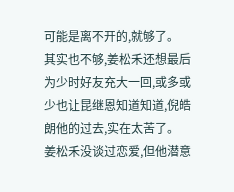可能是离不开的,就够了。
其实也不够,姜松禾还想最后为少时好友充大一回,或多或少也让昆继恩知道知道,倪皓朗他的过去,实在太苦了。
姜松禾没谈过恋爱,但他潜意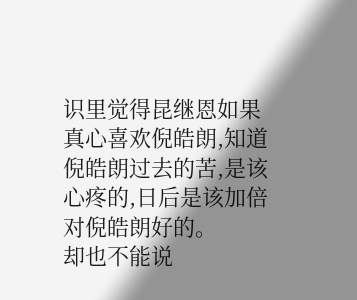识里觉得昆继恩如果真心喜欢倪皓朗,知道倪皓朗过去的苦,是该心疼的,日后是该加倍对倪皓朗好的。
却也不能说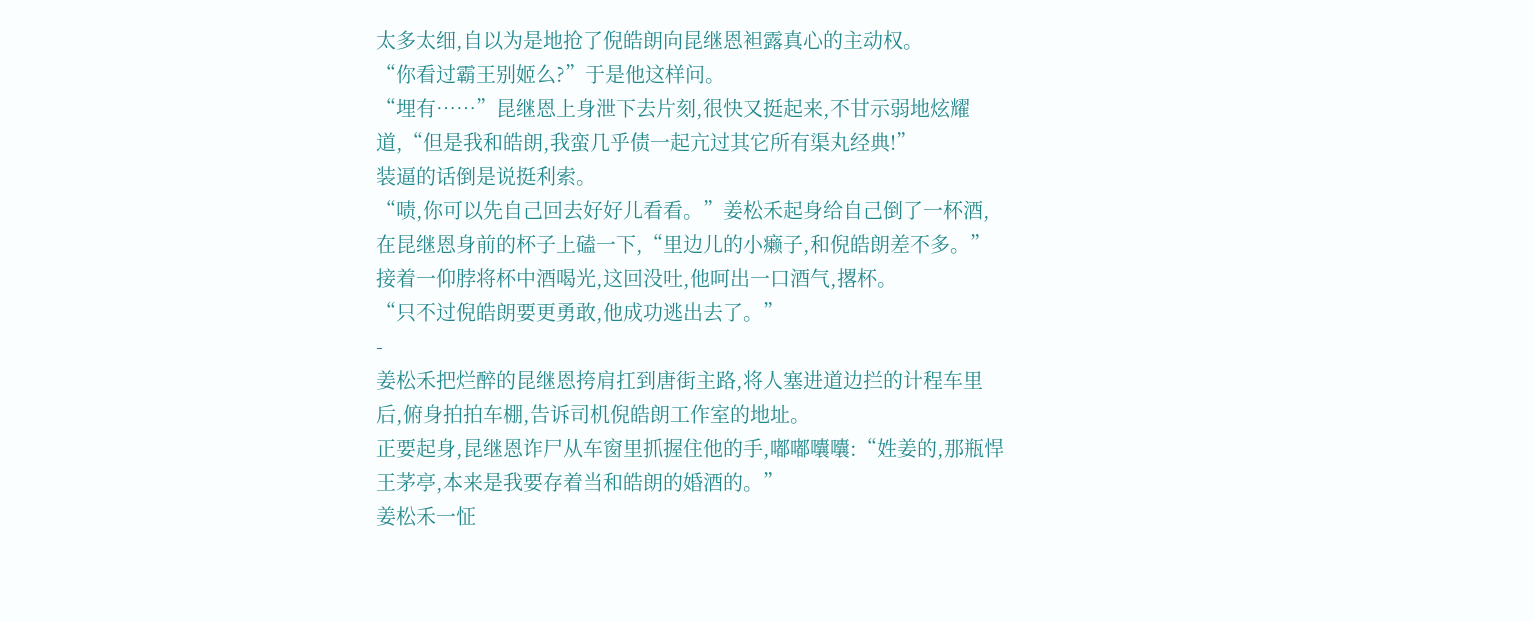太多太细,自以为是地抢了倪皓朗向昆继恩袒露真心的主动权。
“你看过霸王别姬么?”于是他这样问。
“埋有……”昆继恩上身泄下去片刻,很快又挺起来,不甘示弱地炫耀道,“但是我和皓朗,我蛮几乎债一起亢过其它所有渠丸经典!”
装逼的话倒是说挺利索。
“啧,你可以先自己回去好好儿看看。”姜松禾起身给自己倒了一杯酒,在昆继恩身前的杯子上磕一下,“里边儿的小癞子,和倪皓朗差不多。”
接着一仰脖将杯中酒喝光,这回没吐,他呵出一口酒气,撂杯。
“只不过倪皓朗要更勇敢,他成功逃出去了。”
-
姜松禾把烂醉的昆继恩挎肩扛到唐街主路,将人塞进道边拦的计程车里后,俯身拍拍车棚,告诉司机倪皓朗工作室的地址。
正要起身,昆继恩诈尸从车窗里抓握住他的手,嘟嘟囔囔:“姓姜的,那瓶悍王茅亭,本来是我要存着当和皓朗的婚酒的。”
姜松禾一怔